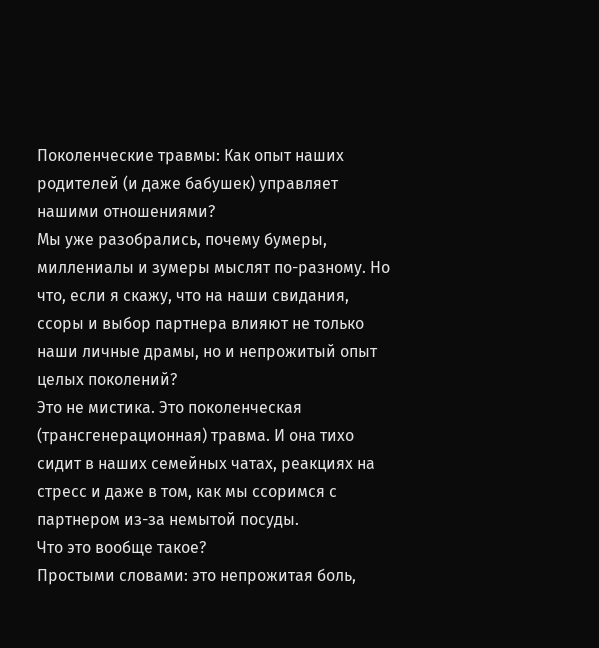Поколенческие травмы: Как опыт наших родителей (и даже бабушек) управляет нашими отношениями?
Мы уже разобрались, почему бумеры, миллениалы и зумеры мыслят по-разному. Но что, если я скажу, что на наши свидания, ссоры и выбор партнера влияют не только наши личные драмы, но и непрожитый опыт целых поколений?
Это не мистика. Это поколенческая (трансгенерационная) травма. И она тихо сидит в наших семейных чатах, реакциях на стресс и даже в том, как мы ссоримся с партнером из-за немытой посуды.
Что это вообще такое?
Простыми словами: это непрожитая боль,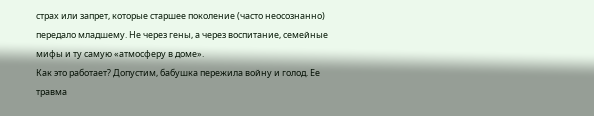страх или запрет, которые старшее поколение (часто неосознанно) передало младшему. Не через гены, а через воспитание, семейные мифы и ту самую «атмосферу в доме».
Как это работает? Допустим, бабушка пережила войну и голод. Ее травма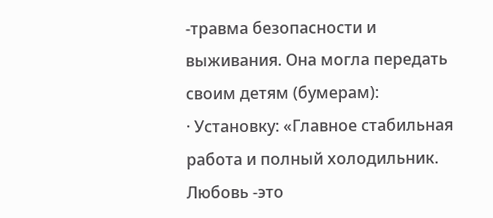-травма безопасности и выживания. Она могла передать своим детям (бумерам):
· Установку: «Главное стабильная работа и полный холодильник. Любовь -это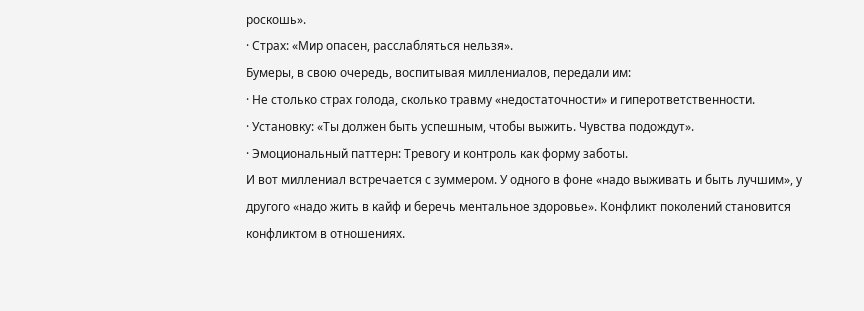роскошь».
· Страх: «Мир опасен, расслабляться нельзя».
Бумеры, в свою очередь, воспитывая миллениалов, передали им:
· Не столько страх голода, сколько травму «недостаточности» и гиперответственности.
· Установку: «Ты должен быть успешным, чтобы выжить. Чувства подождут».
· Эмоциональный паттерн: Тревогу и контроль как форму заботы.
И вот миллениал встречается с зуммером. У одного в фоне «надо выживать и быть лучшим», у другого «надо жить в кайф и беречь ментальное здоровье». Конфликт поколений становится конфликтом в отношениях.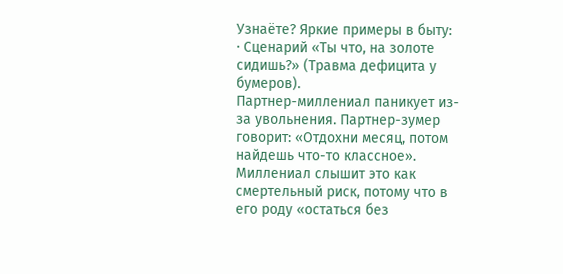Узнаёте? Яркие примеры в быту:
· Сценарий «Ты что, на золоте сидишь?» (Травма дефицита у бумеров).
Партнер-миллениал паникует из-за увольнения. Партнер-зумер говорит: «Отдохни месяц, потом найдешь что-то классное». Миллениал слышит это как смертельный риск, потому что в его роду «остаться без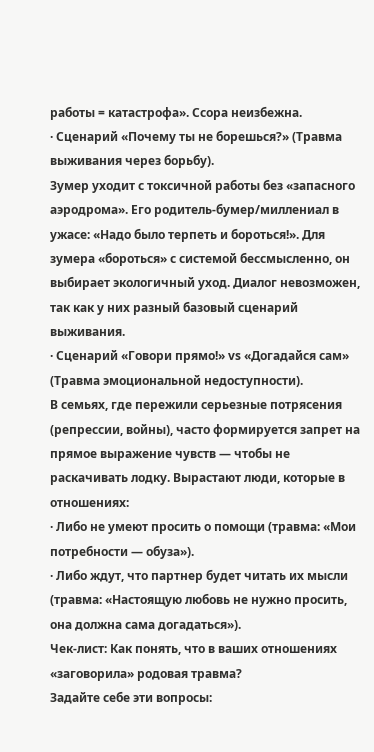работы = катастрофа». Ссора неизбежна.
· Сценарий «Почему ты не борешься?» (Травма выживания через борьбу).
Зумер уходит с токсичной работы без «запасного аэродрома». Его родитель-бумер/миллениал в ужасе: «Надо было терпеть и бороться!». Для зумера «бороться» с системой бессмысленно, он выбирает экологичный уход. Диалог невозможен, так как у них разный базовый сценарий выживания.
· Сценарий «Говори прямо!» vs «Догадайся сам» (Травма эмоциональной недоступности).
В семьях, где пережили серьезные потрясения (репрессии, войны), часто формируется запрет на прямое выражение чувств — чтобы не раскачивать лодку. Вырастают люди, которые в отношениях:
· Либо не умеют просить о помощи (травма: «Мои потребности — обуза»).
· Либо ждут, что партнер будет читать их мысли (травма: «Настоящую любовь не нужно просить, она должна сама догадаться»).
Чек-лист: Как понять, что в ваших отношениях «заговорила» родовая травма?
Задайте себе эти вопросы: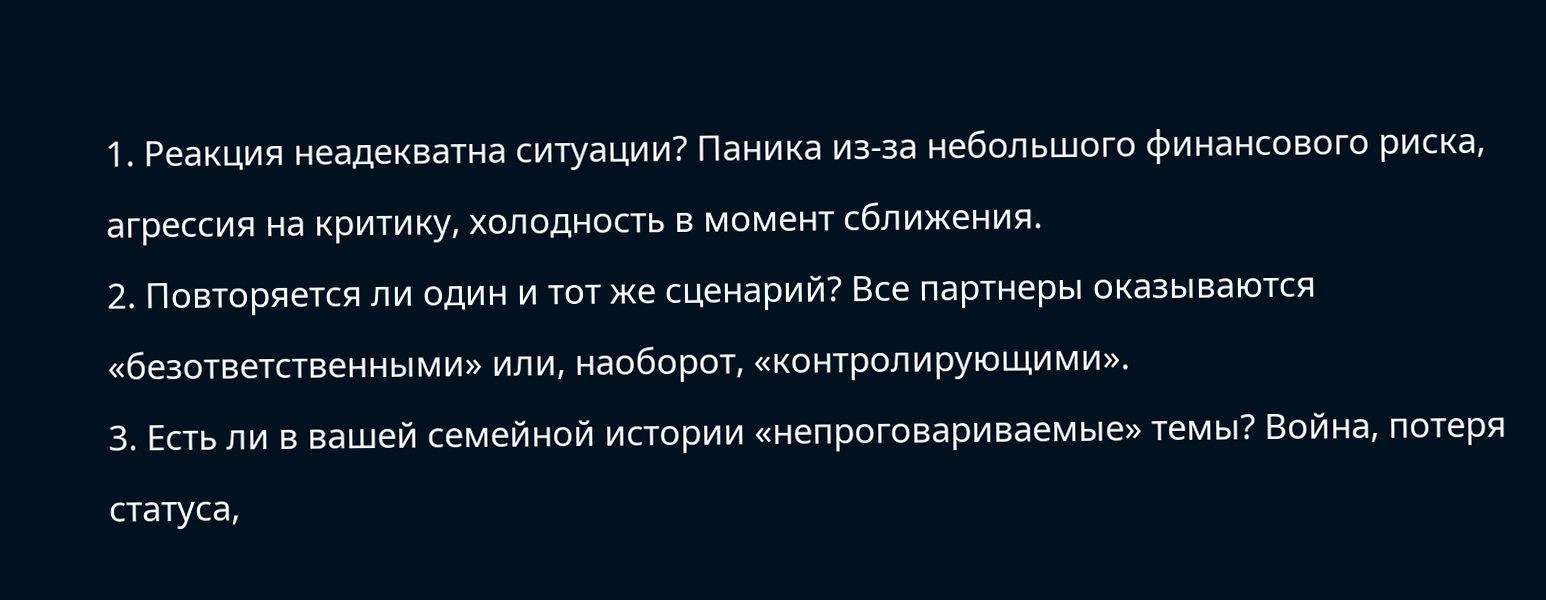1. Реакция неадекватна ситуации? Паника из-за небольшого финансового риска, агрессия на критику, холодность в момент сближения.
2. Повторяется ли один и тот же сценарий? Все партнеры оказываются «безответственными» или, наоборот, «контролирующими».
3. Есть ли в вашей семейной истории «непроговариваемые» темы? Война, потеря статуса,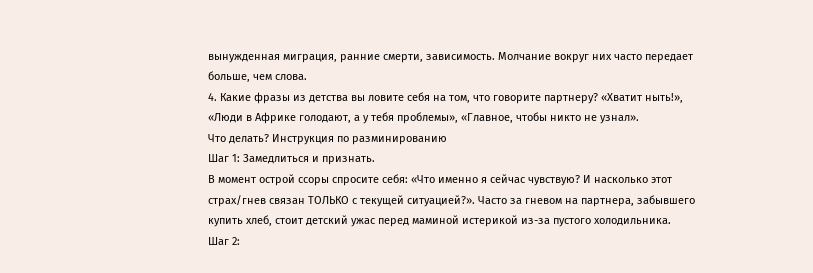вынужденная миграция, ранние смерти, зависимость. Молчание вокруг них часто передает больше, чем слова.
4. Какие фразы из детства вы ловите себя на том, что говорите партнеру? «Хватит ныть!», «Люди в Африке голодают, а у тебя проблемы», «Главное, чтобы никто не узнал».
Что делать? Инструкция по разминированию
Шаг 1: Замедлиться и признать.
В момент острой ссоры спросите себя: «Что именно я сейчас чувствую? И насколько этот страх/гнев связан ТОЛЬКО с текущей ситуацией?». Часто за гневом на партнера, забывшего купить хлеб, стоит детский ужас перед маминой истерикой из-за пустого холодильника.
Шаг 2: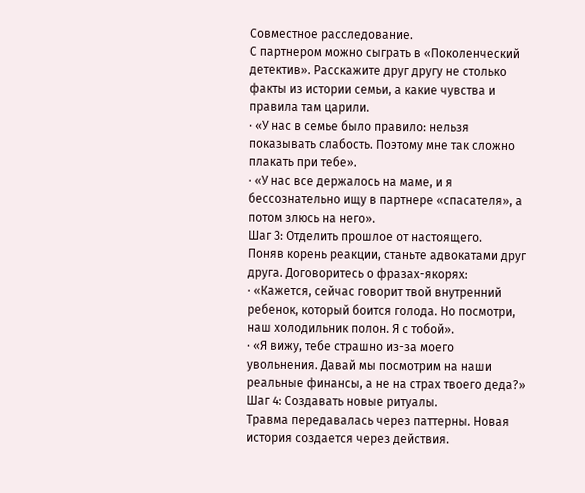Совместное расследование.
С партнером можно сыграть в «Поколенческий детектив». Расскажите друг другу не столько факты из истории семьи, а какие чувства и правила там царили.
· «У нас в семье было правило: нельзя показывать слабость. Поэтому мне так сложно плакать при тебе».
· «У нас все держалось на маме, и я бессознательно ищу в партнере «спасателя», а потом злюсь на него».
Шаг 3: Отделить прошлое от настоящего.
Поняв корень реакции, станьте адвокатами друг друга. Договоритесь о фразах-якорях:
· «Кажется, сейчас говорит твой внутренний ребенок, который боится голода. Но посмотри, наш холодильник полон. Я с тобой».
· «Я вижу, тебе страшно из-за моего увольнения. Давай мы посмотрим на наши реальные финансы, а не на страх твоего деда?»
Шаг 4: Создавать новые ритуалы.
Травма передавалась через паттерны. Новая история создается через действия.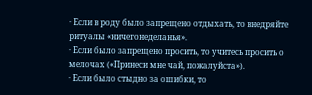· Если в роду было запрещено отдыхать, то внедряйте ритуалы «ничегонеделанья».
· Если было запрещено просить, то учитесь просить о мелочах («Принеси мне чай, пожалуйста»).
· Если было стыдно за ошибки, то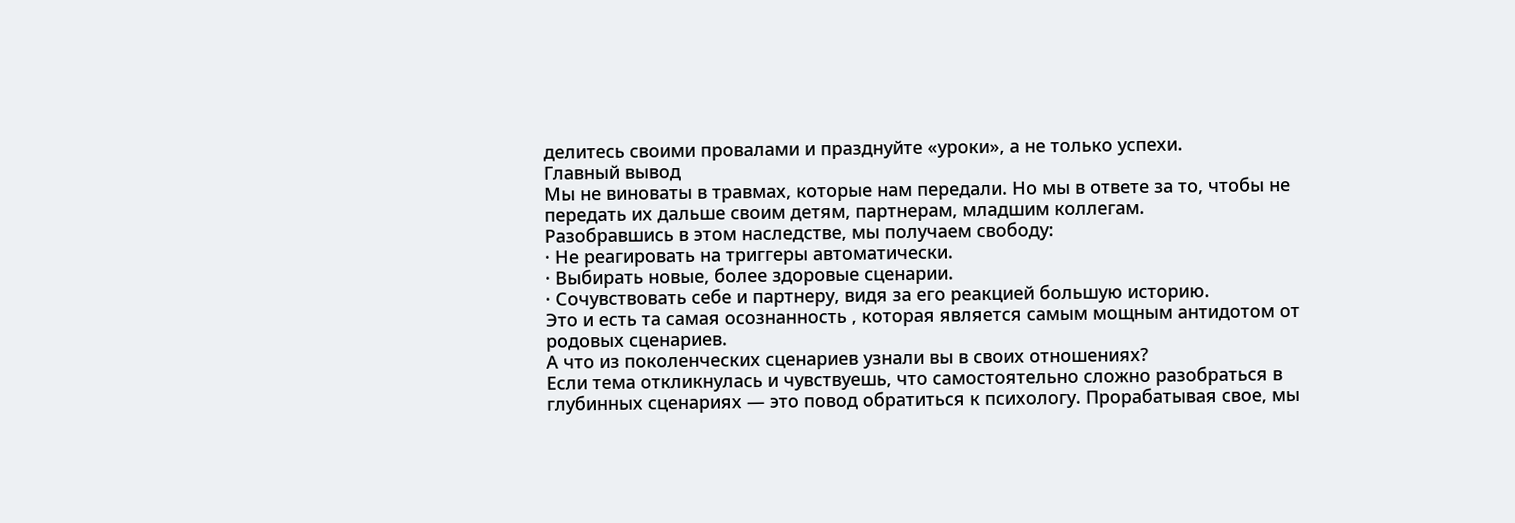делитесь своими провалами и празднуйте «уроки», а не только успехи.
Главный вывод
Мы не виноваты в травмах, которые нам передали. Но мы в ответе за то, чтобы не передать их дальше своим детям, партнерам, младшим коллегам.
Разобравшись в этом наследстве, мы получаем свободу:
· Не реагировать на триггеры автоматически.
· Выбирать новые, более здоровые сценарии.
· Сочувствовать себе и партнеру, видя за его реакцией большую историю.
Это и есть та самая осознанность , которая является самым мощным антидотом от родовых сценариев.
А что из поколенческих сценариев узнали вы в своих отношениях?
Если тема откликнулась и чувствуешь, что самостоятельно сложно разобраться в глубинных сценариях — это повод обратиться к психологу. Прорабатывая свое, мы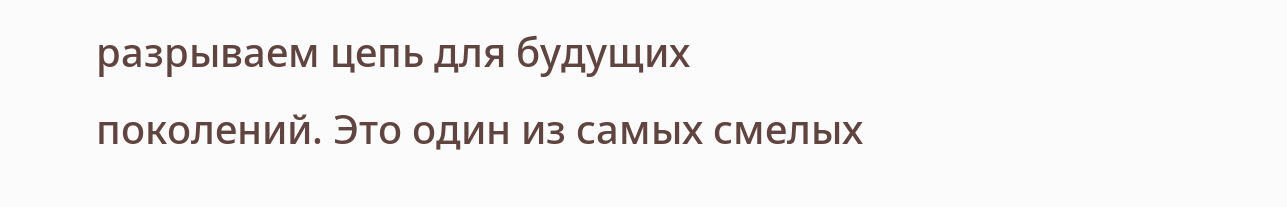разрываем цепь для будущих поколений. Это один из самых смелых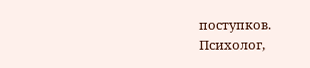поступков.
Психолог,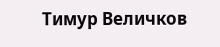Тимур Величков